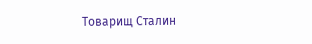Товарищ Сталин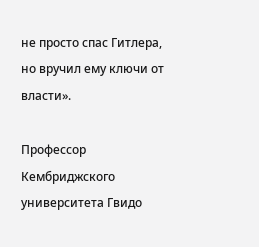не просто спас Гитлера, но вручил ему ключи от власти».

Профессор Кембриджского университета Гвидо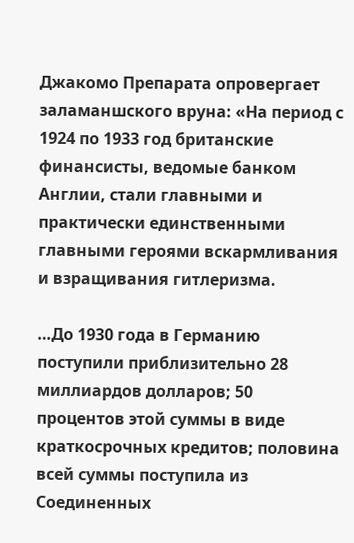Джакомо Препарата опровергает заламаншского вруна: «На период с 1924 по 1933 год британские финансисты, ведомые банком Англии, стали главными и практически единственными главными героями вскармливания и взращивания гитлеризма.

…До 1930 года в Германию поступили приблизительно 28 миллиардов долларов; 50 процентов этой суммы в виде краткосрочных кредитов; половина всей суммы поступила из Соединенных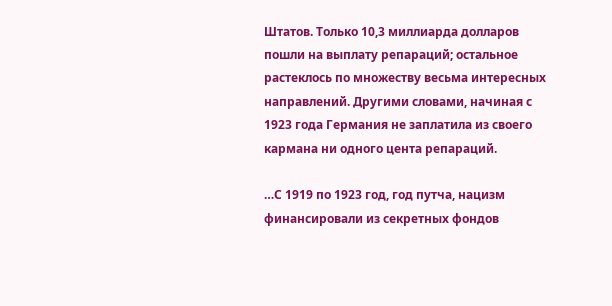Штатов. Только 10,3 миллиарда долларов пошли на выплату репараций; остальное растеклось по множеству весьма интересных направлений. Другими словами, начиная с 1923 года Германия не заплатила из своего кармана ни одного цента репараций.

…С 1919 по 1923 год, год путча, нацизм финансировали из секретных фондов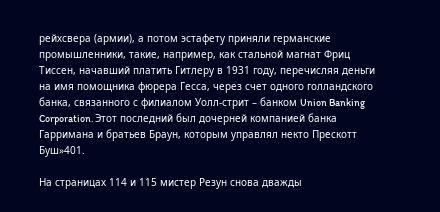рейхсвера (армии), а потом эстафету приняли германские промышленники, такие, например, как стальной магнат Фриц Тиссен, начавший платить Гитлеру в 1931 году, перечисляя деньги на имя помощника фюрера Гесса, через счет одного голландского банка, связанного с филиалом Уолл-стрит – банком Union Banking Corporation. Этот последний был дочерней компанией банка Гарримана и братьев Браун, которым управлял некто Прескотт Буш»401.

На страницах 114 и 115 мистер Резун снова дважды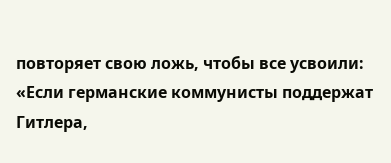повторяет свою ложь, чтобы все усвоили: «Если германские коммунисты поддержат Гитлера,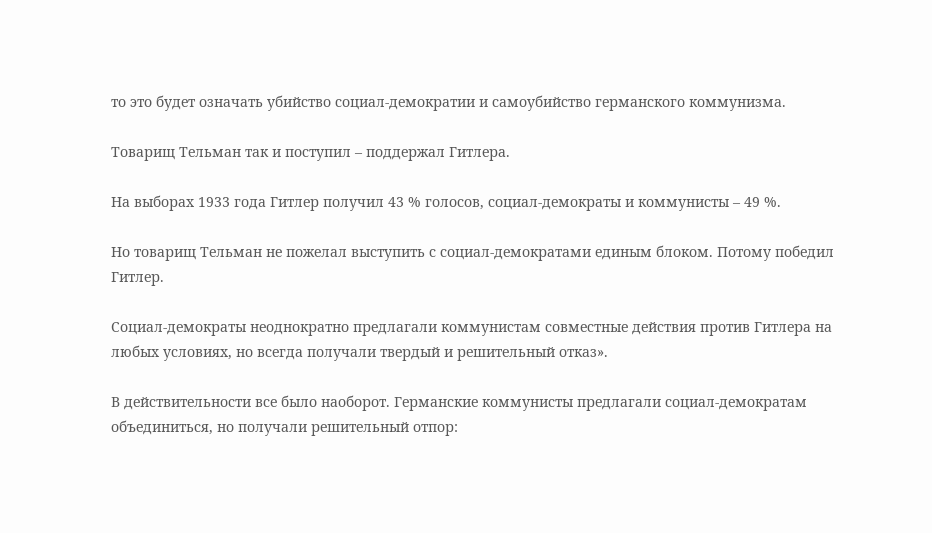то это будет означать убийство социал-демократии и самоубийство германского коммунизма.

Товарищ Тельман так и поступил – поддержал Гитлера.

На выборах 1933 года Гитлер получил 43 % голосов, социал-демократы и коммунисты – 49 %.

Но товарищ Тельман не пожелал выступить с социал-демократами единым блоком. Потому победил Гитлер.

Социал-демократы неоднократно предлагали коммунистам совместные действия против Гитлера на любых условиях, но всегда получали твердый и решительный отказ».

В действительности все было наоборот. Германские коммунисты предлагали социал-демократам объединиться, но получали решительный отпор: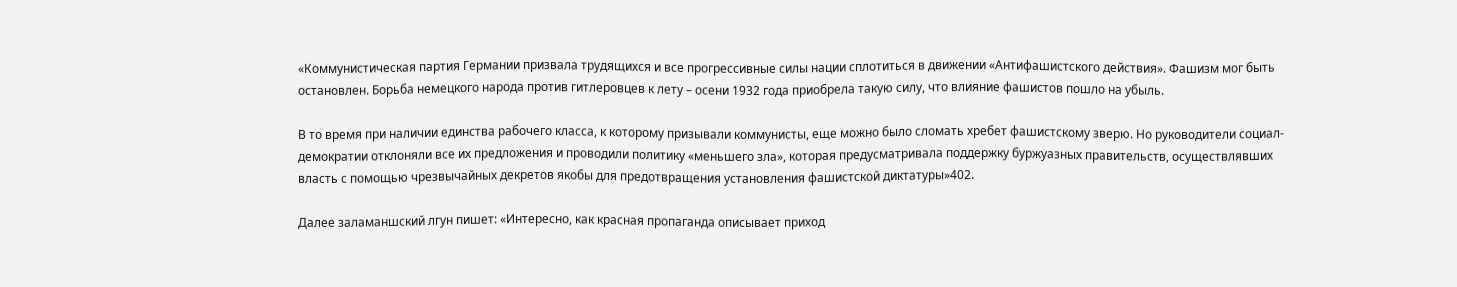«Коммунистическая партия Германии призвала трудящихся и все прогрессивные силы нации сплотиться в движении «Антифашистского действия». Фашизм мог быть остановлен. Борьба немецкого народа против гитлеровцев к лету – осени 1932 года приобрела такую силу, что влияние фашистов пошло на убыль.

В то время при наличии единства рабочего класса, к которому призывали коммунисты, еще можно было сломать хребет фашистскому зверю. Но руководители социал-демократии отклоняли все их предложения и проводили политику «меньшего зла», которая предусматривала поддержку буржуазных правительств, осуществлявших власть с помощью чрезвычайных декретов якобы для предотвращения установления фашистской диктатуры»402.

Далее заламаншский лгун пишет: «Интересно, как красная пропаганда описывает приход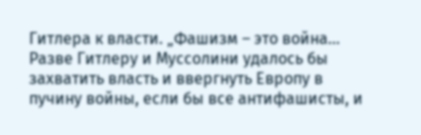Гитлера к власти. „Фашизм – это война… Разве Гитлеру и Муссолини удалось бы захватить власть и ввергнуть Европу в пучину войны, если бы все антифашисты, и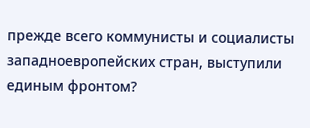прежде всего коммунисты и социалисты западноевропейских стран, выступили единым фронтом?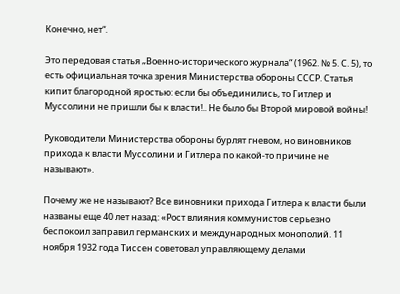Конечно, нет“.

Это передовая статья „Военно-исторического журнала“ (1962. № 5. С. 5), то есть официальная точка зрения Министерства обороны СССР. Статья кипит благородной яростью: если бы объединились, то Гитлер и Муссолини не пришли бы к власти!.. Не было бы Второй мировой войны!

Руководители Министерства обороны бурлят гневом, но виновников прихода к власти Муссолини и Гитлера по какой-то причине не называют».

Почему же не называют? Все виновники прихода Гитлера к власти были названы еще 40 лет назад: «Рост влияния коммунистов серьезно беспокоил заправил германских и международных монополий. 11 ноября 1932 года Тиссен советовал управляющему делами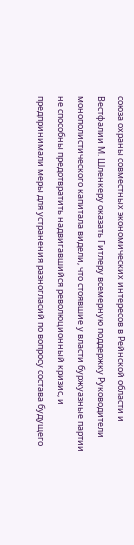союза охраны совместных экономических интересов в Рейнской области и Вестфалии М. Шленкеру оказать Гитлеру всемерную поддержку Руководители монополистического капитала видели, что стоявшие у власти буржуазные партии не способны предотвратить надвигавшийся революционный кризис, и предпринимали меры для устранения разногласий по вопросу состава будущего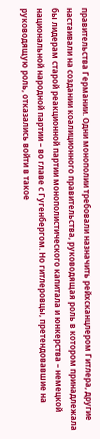правительства Германии. Одни монополии требовали назначить рейхсканцлером Гитлера, другие настаивали на создании коалиционного правительства, руководящая роль в котором принадлежала бы лидерам старой реакционной партии монополистического капитала и юнкерства – немецкой национальной народной партии – во главе с Гугенбергом. Но гитлеровцы, претендовавшие на руководящую роль, отказались войти в такое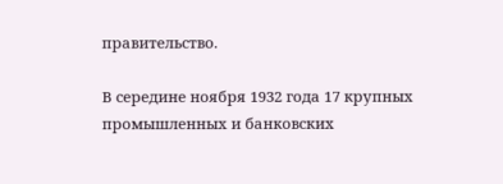правительство.

В середине ноября 1932 года 17 крупных промышленных и банковских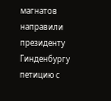магнатов направили президенту Гинденбургу петицию с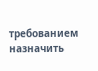требованием назначить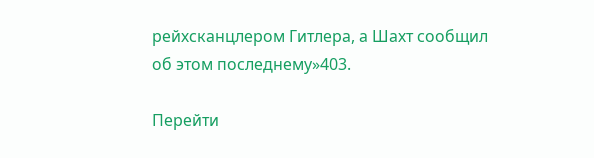рейхсканцлером Гитлера, а Шахт сообщил об этом последнему»403.

Перейти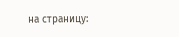на страницу: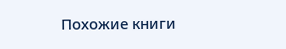Похожие книги